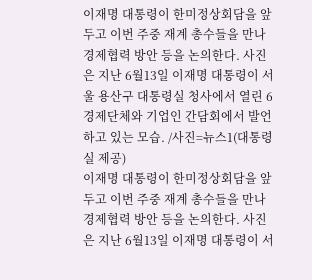이재명 대통령이 한미정상회담을 앞두고 이번 주중 재계 총수들을 만나 경제협력 방안 등을 논의한다. 사진은 지난 6월13일 이재명 대통령이 서울 용산구 대통령실 청사에서 열린 6경제단체와 기업인 간담회에서 발언하고 있는 모습. /사진=뉴스1(대통령실 제공)
이재명 대통령이 한미정상회담을 앞두고 이번 주중 재계 총수들을 만나 경제협력 방안 등을 논의한다. 사진은 지난 6월13일 이재명 대통령이 서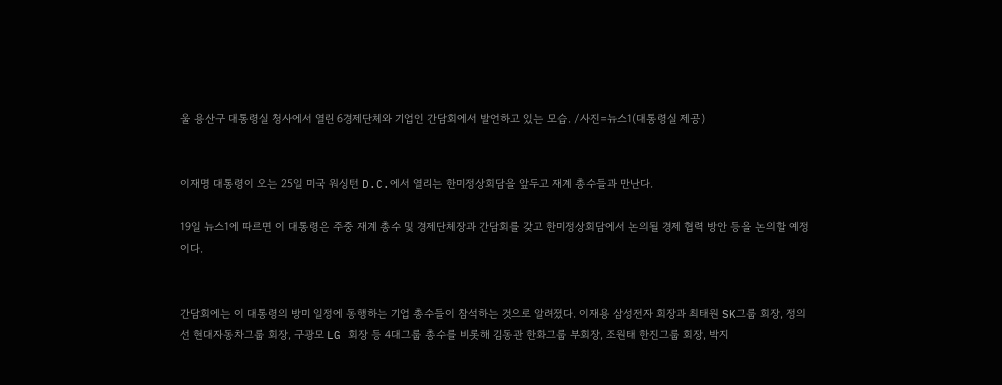울 용산구 대통령실 청사에서 열린 6경제단체와 기업인 간담회에서 발언하고 있는 모습. /사진=뉴스1(대통령실 제공)


이재명 대통령이 오는 25일 미국 워싱턴 D.C.에서 열리는 한미정상회담을 앞두고 재계 총수들과 만난다.

19일 뉴스1에 따르면 이 대통령은 주중 재계 총수 및 경제단체장과 간담회를 갖고 한미정상회담에서 논의될 경제 협력 방안 등을 논의할 예정이다.


간담회에는 이 대통령의 방미 일정에 동행하는 기업 총수들이 참석하는 것으로 알려졌다. 이재용 삼성전자 회장과 최태원 SK그룹 회장, 정의선 현대자동차그룹 회장, 구광모 LG 회장 등 4대그룹 총수를 비롯해 김동관 한화그룹 부회장, 조원태 한진그룹 회장, 박지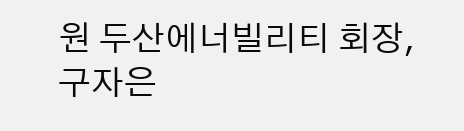원 두산에너빌리티 회장, 구자은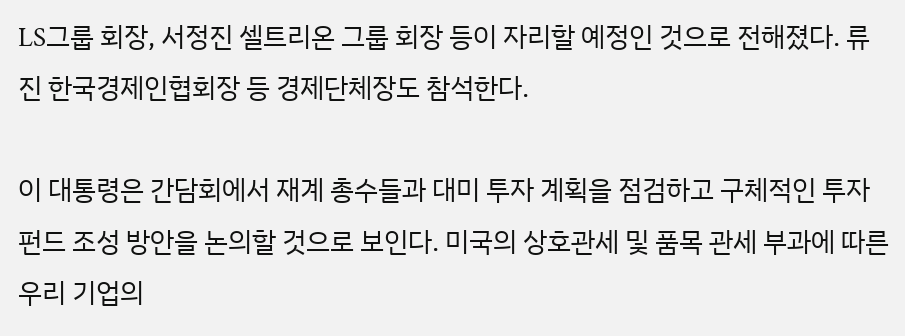LS그룹 회장, 서정진 셀트리온 그룹 회장 등이 자리할 예정인 것으로 전해졌다. 류진 한국경제인협회장 등 경제단체장도 참석한다.

이 대통령은 간담회에서 재계 총수들과 대미 투자 계획을 점검하고 구체적인 투자펀드 조성 방안을 논의할 것으로 보인다. 미국의 상호관세 및 품목 관세 부과에 따른 우리 기업의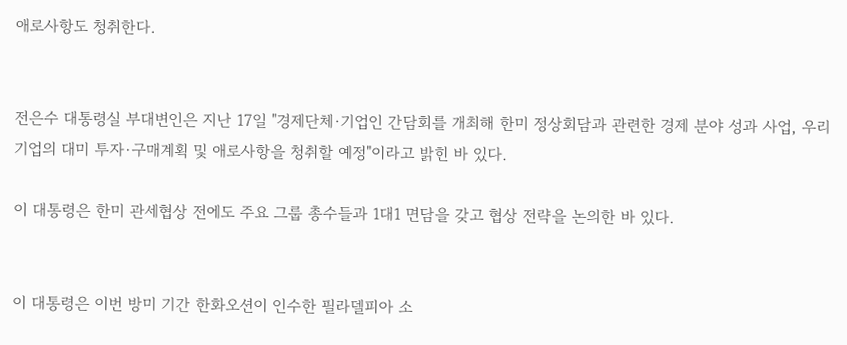애로사항도 청취한다.


전은수 대통령실 부대변인은 지난 17일 "경제단체·기업인 간담회를 개최해 한미 정상회담과 관련한 경제 분야 성과 사업, 우리 기업의 대미 투자·구매계획 및 애로사항을 청취할 예정"이라고 밝힌 바 있다.

이 대통령은 한미 관세협상 전에도 주요 그룹 총수들과 1대1 면담을 갖고 협상 전략을 논의한 바 있다.


이 대통령은 이번 방미 기간 한화오션이 인수한 필라델피아 소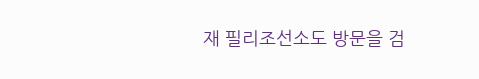재 필리조선소도 방문을 검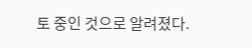토 중인 것으로 알려졌다.